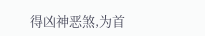得凶神恶煞,为首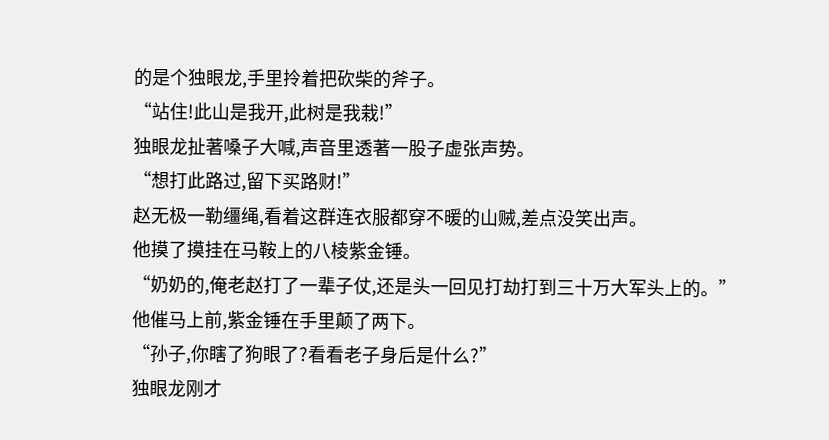的是个独眼龙,手里拎着把砍柴的斧子。
“站住!此山是我开,此树是我栽!”
独眼龙扯著嗓子大喊,声音里透著一股子虚张声势。
“想打此路过,留下买路财!”
赵无极一勒缰绳,看着这群连衣服都穿不暖的山贼,差点没笑出声。
他摸了摸挂在马鞍上的八棱紫金锤。
“奶奶的,俺老赵打了一辈子仗,还是头一回见打劫打到三十万大军头上的。”
他催马上前,紫金锤在手里颠了两下。
“孙子,你瞎了狗眼了?看看老子身后是什么?”
独眼龙刚才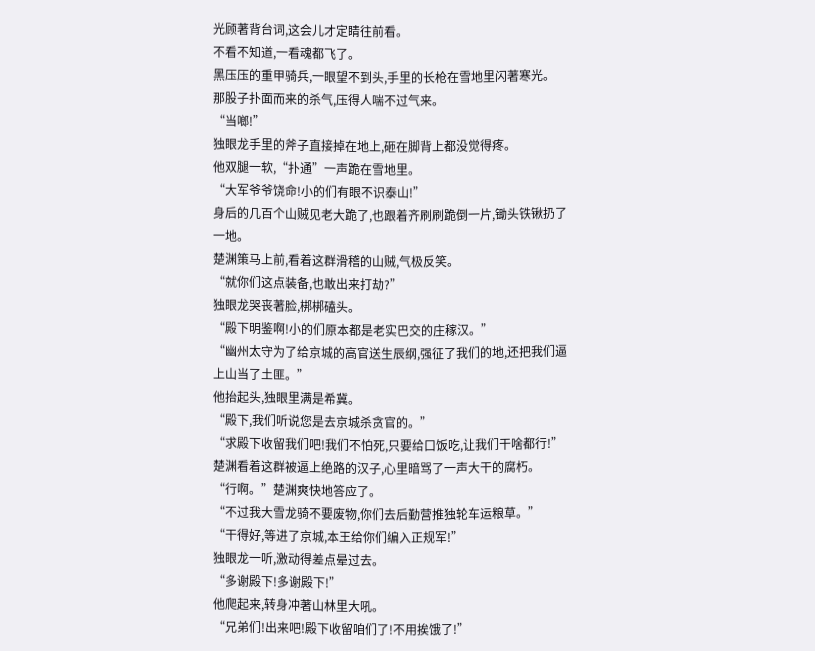光顾著背台词,这会儿才定睛往前看。
不看不知道,一看魂都飞了。
黑压压的重甲骑兵,一眼望不到头,手里的长枪在雪地里闪著寒光。
那股子扑面而来的杀气,压得人喘不过气来。
“当啷!”
独眼龙手里的斧子直接掉在地上,砸在脚背上都没觉得疼。
他双腿一软,“扑通”一声跪在雪地里。
“大军爷爷饶命!小的们有眼不识泰山!”
身后的几百个山贼见老大跪了,也跟着齐刷刷跪倒一片,锄头铁锹扔了一地。
楚渊策马上前,看着这群滑稽的山贼,气极反笑。
“就你们这点装备,也敢出来打劫?”
独眼龙哭丧著脸,梆梆磕头。
“殿下明鉴啊!小的们原本都是老实巴交的庄稼汉。”
“幽州太守为了给京城的高官送生辰纲,强征了我们的地,还把我们逼上山当了土匪。”
他抬起头,独眼里满是希冀。
“殿下,我们听说您是去京城杀贪官的。”
“求殿下收留我们吧!我们不怕死,只要给口饭吃,让我们干啥都行!”
楚渊看着这群被逼上绝路的汉子,心里暗骂了一声大干的腐朽。
“行啊。”楚渊爽快地答应了。
“不过我大雪龙骑不要废物,你们去后勤营推独轮车运粮草。”
“干得好,等进了京城,本王给你们编入正规军!”
独眼龙一听,激动得差点晕过去。
“多谢殿下!多谢殿下!”
他爬起来,转身冲著山林里大吼。
“兄弟们!出来吧!殿下收留咱们了!不用挨饿了!”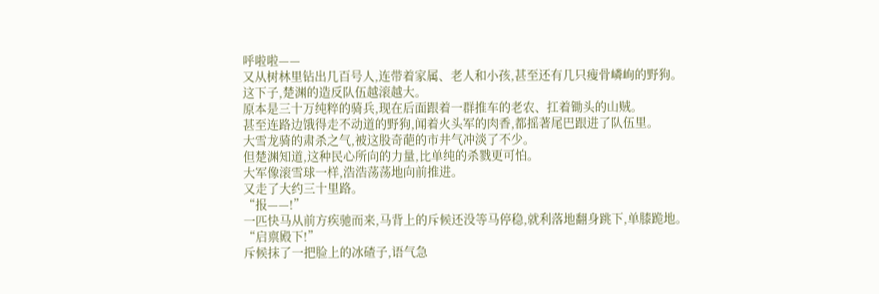呼啦啦——
又从树林里钻出几百号人,连带着家属、老人和小孩,甚至还有几只瘦骨嶙峋的野狗。
这下子,楚渊的造反队伍越滚越大。
原本是三十万纯粹的骑兵,现在后面跟着一群推车的老农、扛着锄头的山贼。
甚至连路边饿得走不动道的野狗,闻着火头军的肉香,都摇著尾巴跟进了队伍里。
大雪龙骑的肃杀之气,被这股奇葩的市井气冲淡了不少。
但楚渊知道,这种民心所向的力量,比单纯的杀戮更可怕。
大军像滚雪球一样,浩浩荡荡地向前推进。
又走了大约三十里路。
“报——!”
一匹快马从前方疾驰而来,马背上的斥候还没等马停稳,就利落地翻身跳下,单膝跪地。
“启禀殿下!”
斥候抹了一把脸上的冰碴子,语气急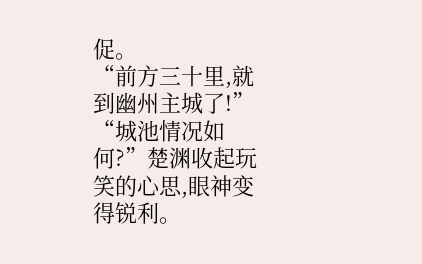促。
“前方三十里,就到幽州主城了!”
“城池情况如何?”楚渊收起玩笑的心思,眼神变得锐利。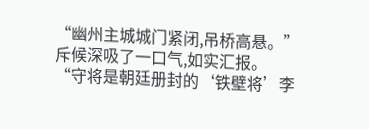“幽州主城城门紧闭,吊桥高悬。”
斥候深吸了一口气,如实汇报。
“守将是朝廷册封的‘铁壁将’李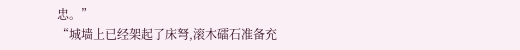忠。”
“城墙上已经架起了床弩,滚木礌石准备充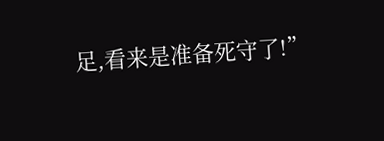足,看来是准备死守了!”